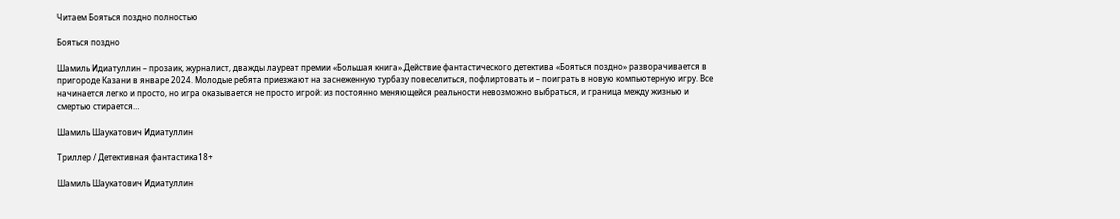Читаем Бояться поздно полностью

Бояться поздно

Шамиль Идиатуллин – прозаик, журналист, дважды лауреат премии «Большая книга».Действие фантастического детектива «Бояться поздно» разворачивается в пригороде Казани в январе 2024. Молодые ребята приезжают на заснеженную турбазу повеселиться, пофлиртовать и – поиграть в новую компьютерную игру. Все начинается легко и просто, но игра оказывается не просто игрой: из постоянно меняющейся реальности невозможно выбраться, и граница между жизнью и смертью стирается…

Шамиль Шаукатович Идиатуллин

Триллер / Детективная фантастика18+

Шамиль Шаукатович Идиатуллин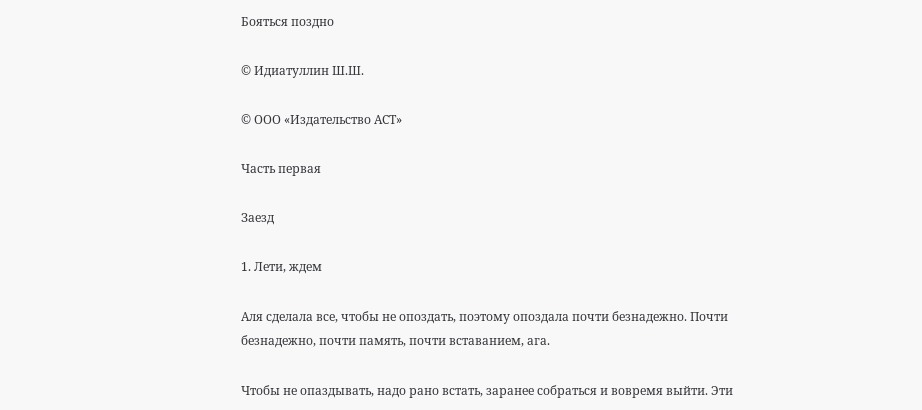Бояться поздно

© Идиатуллин Ш.Ш.

© ООО «Издательство АСТ»

Часть первая

Заезд

1. Лети, ждем

Аля сделала все, чтобы не опоздать, поэтому опоздала почти безнадежно. Почти безнадежно, почти память, почти вставанием, ага.

Чтобы не опаздывать, надо рано встать, заранее собраться и вовремя выйти. Эти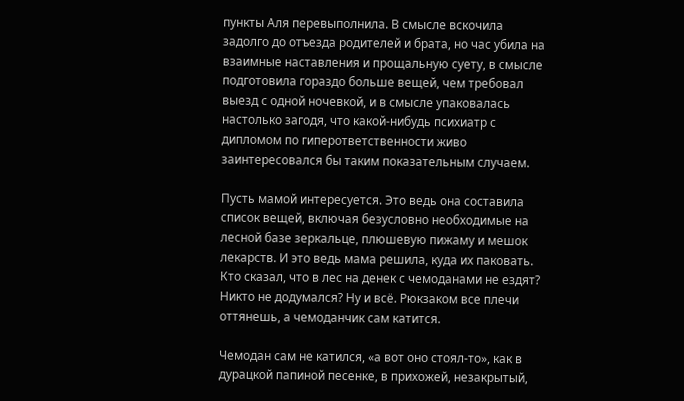пункты Аля перевыполнила. В смысле вскочила задолго до отъезда родителей и брата, но час убила на взаимные наставления и прощальную суету, в смысле подготовила гораздо больше вещей, чем требовал выезд с одной ночевкой, и в смысле упаковалась настолько загодя, что какой-нибудь психиатр с дипломом по гиперответственности живо заинтересовался бы таким показательным случаем.

Пусть мамой интересуется. Это ведь она составила список вещей, включая безусловно необходимые на лесной базе зеркальце, плюшевую пижаму и мешок лекарств. И это ведь мама решила, куда их паковать. Кто сказал, что в лес на денек с чемоданами не ездят? Никто не додумался? Ну и всё. Рюкзаком все плечи оттянешь, а чемоданчик сам катится.

Чемодан сам не катился, «а вот оно стоял-то», как в дурацкой папиной песенке, в прихожей, незакрытый,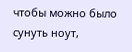чтобы можно было сунуть ноут,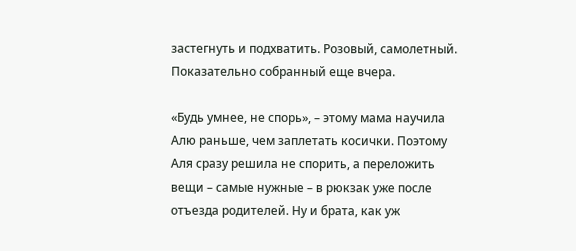застегнуть и подхватить. Розовый, самолетный. Показательно собранный еще вчера.

«Будь умнее, не спорь», – этому мама научила Алю раньше, чем заплетать косички. Поэтому Аля сразу решила не спорить, а переложить вещи – самые нужные – в рюкзак уже после отъезда родителей. Ну и брата, как уж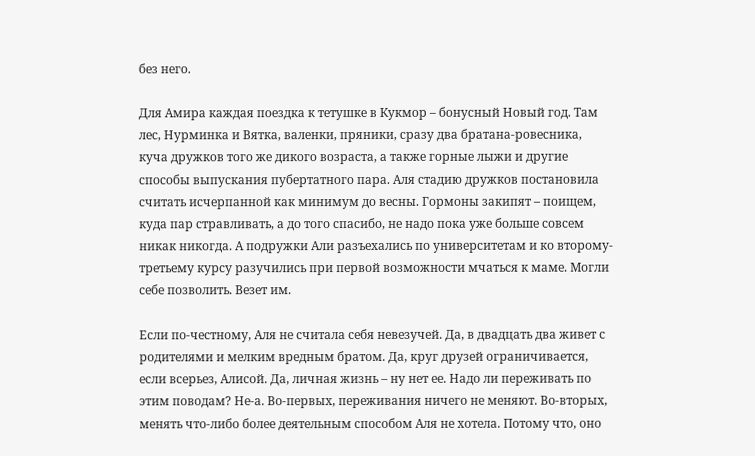без него.

Для Амира каждая поездка к тетушке в Кукмор – бонусный Новый год. Там лес, Нурминка и Вятка, валенки, пряники, сразу два братана-ровесника, куча дружков того же дикого возраста, а также горные лыжи и другие способы выпускания пубертатного пара. Аля стадию дружков постановила считать исчерпанной как минимум до весны. Гормоны закипят – поищем, куда пар стравливать, а до того спасибо, не надо пока уже больше совсем никак никогда. А подружки Али разъехались по университетам и ко второму-третьему курсу разучились при первой возможности мчаться к маме. Могли себе позволить. Везет им.

Если по-честному, Аля не считала себя невезучей. Да, в двадцать два живет с родителями и мелким вредным братом. Да, круг друзей ограничивается, если всерьез, Алисой. Да, личная жизнь – ну нет ее. Надо ли переживать по этим поводам? Не-а. Во-первых, переживания ничего не меняют. Во-вторых, менять что-либо более деятельным способом Аля не хотела. Потому что, оно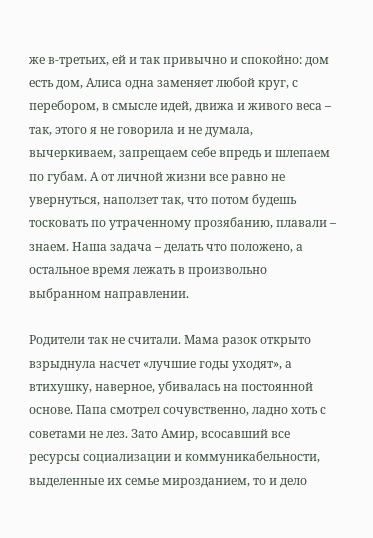же в-третьих, ей и так привычно и спокойно: дом есть дом, Алиса одна заменяет любой круг, с перебором, в смысле идей, движа и живого веса – так, этого я не говорила и не думала, вычеркиваем, запрещаем себе впредь и шлепаем по губам. А от личной жизни все равно не увернуться, наползет так, что потом будешь тосковать по утраченному прозябанию, плавали – знаем. Наша задача – делать что положено, а остальное время лежать в произвольно выбранном направлении.

Родители так не считали. Мама разок открыто взрыднула насчет «лучшие годы уходят», а втихушку, наверное, убивалась на постоянной основе. Папа смотрел сочувственно, ладно хоть с советами не лез. Зато Амир, всосавший все ресурсы социализации и коммуникабельности, выделенные их семье мирозданием, то и дело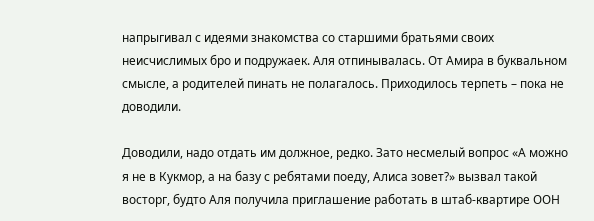напрыгивал с идеями знакомства со старшими братьями своих неисчислимых бро и подружаек. Аля отпинывалась. От Амира в буквальном смысле, а родителей пинать не полагалось. Приходилось терпеть – пока не доводили.

Доводили, надо отдать им должное, редко. Зато несмелый вопрос «А можно я не в Кукмор, а на базу с ребятами поеду, Алиса зовет?» вызвал такой восторг, будто Аля получила приглашение работать в штаб-квартире ООН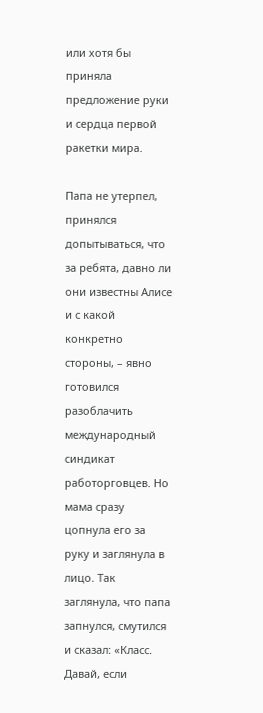или хотя бы приняла предложение руки и сердца первой ракетки мира.

Папа не утерпел, принялся допытываться, что за ребята, давно ли они известны Алисе и с какой конкретно стороны, – явно готовился разоблачить международный синдикат работорговцев. Но мама сразу цопнула его за руку и заглянула в лицо. Так заглянула, что папа запнулся, смутился и сказал: «Класс. Давай, если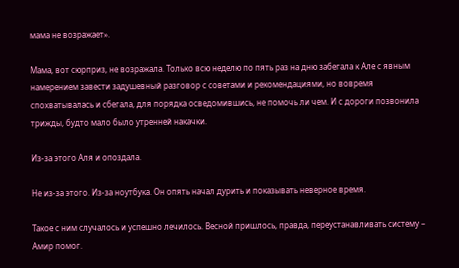мама не возражает».

Мама, вот сюрприз, не возражала. Только всю неделю по пять раз на дню забегала к Але с явным намерением завести задушевный разговор с советами и рекомендациями, но вовремя спохватывалась и сбегала, для порядка осведомившись, не помочь ли чем. И с дороги позвонила трижды, будто мало было утренней накачки.

Из-за этого Аля и опоздала.

Не из-за этого. Из-за ноутбука. Он опять начал дурить и показывать неверное время.

Такое с ним случалось и успешно лечилось. Весной пришлось, правда, переустанавливать систему – Амир помог.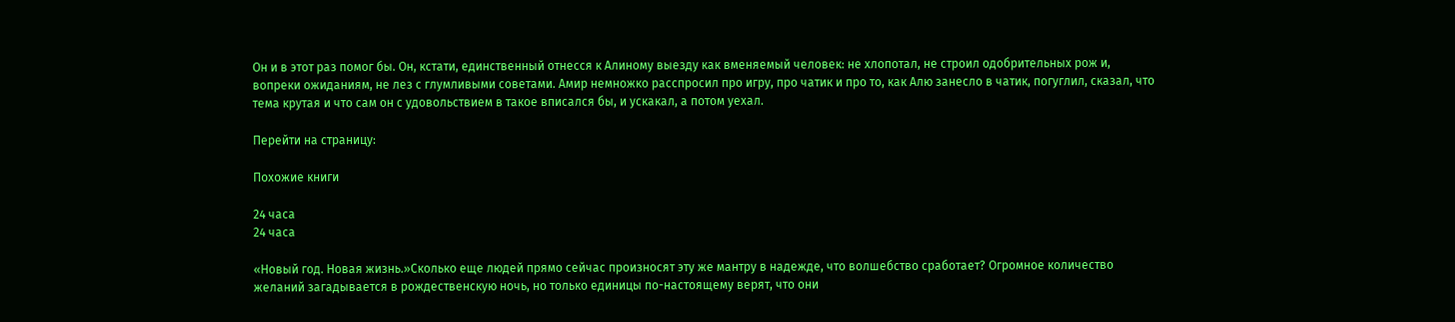Он и в этот раз помог бы. Он, кстати, единственный отнесся к Алиному выезду как вменяемый человек: не хлопотал, не строил одобрительных рож и, вопреки ожиданиям, не лез с глумливыми советами. Амир немножко расспросил про игру, про чатик и про то, как Алю занесло в чатик, погуглил, сказал, что тема крутая и что сам он с удовольствием в такое вписался бы, и ускакал, а потом уехал.

Перейти на страницу:

Похожие книги

24 часа
24 часа

«Новый год. Новая жизнь.»Сколько еще людей прямо сейчас произносят эту же мантру в надежде, что волшебство сработает? Огромное количество желаний загадывается в рождественскую ночь, но только единицы по-настоящему верят, что они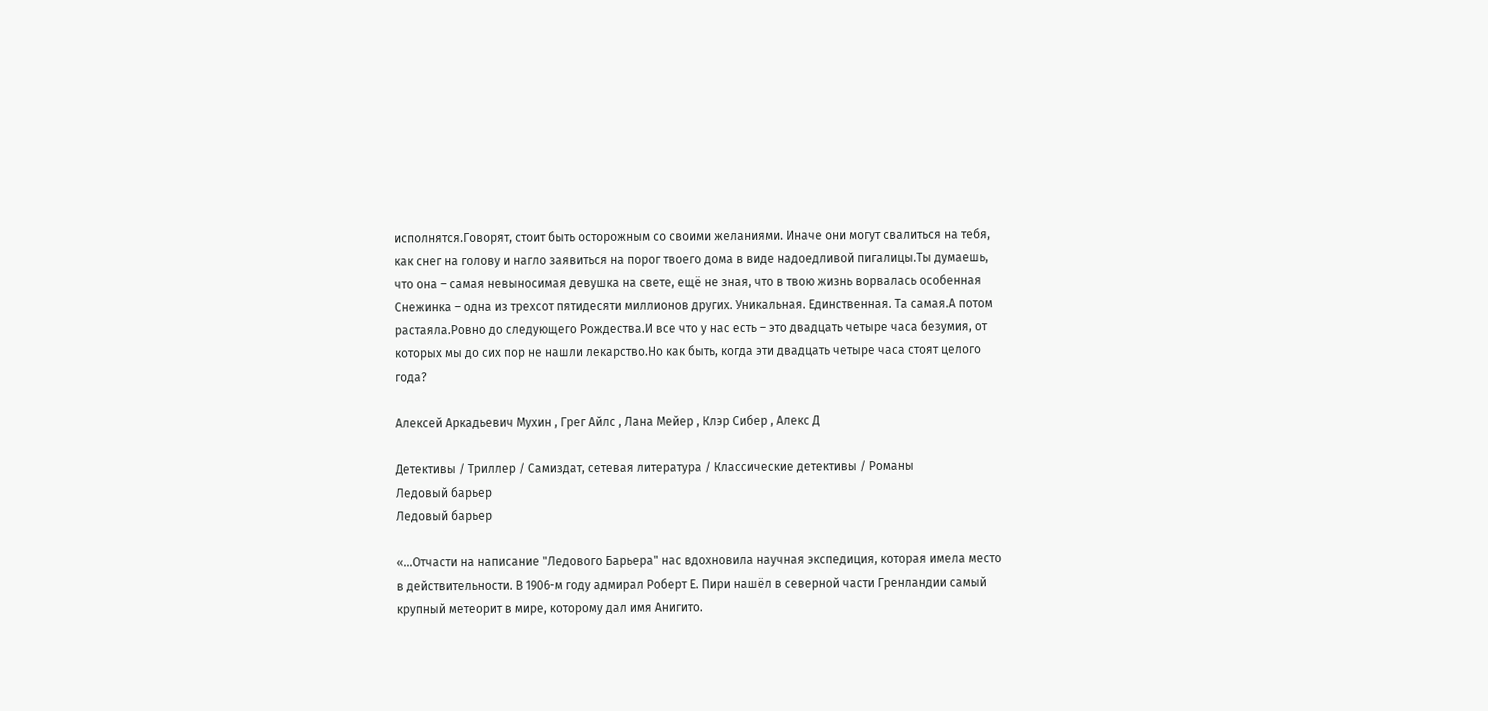исполнятся.Говорят, стоит быть осторожным со своими желаниями. Иначе они могут свалиться на тебя, как снег на голову и нагло заявиться на порог твоего дома в виде надоедливой пигалицы.Ты думаешь, что она – самая невыносимая девушка на свете, ещё не зная, что в твою жизнь ворвалась особенная Снежинка – одна из трехсот пятидесяти миллионов других. Уникальная. Единственная. Та самая.А потом растаяла.Ровно до следующего Рождества.И все что у нас есть – это двадцать четыре часа безумия, от которых мы до сих пор не нашли лекарство.Но как быть, когда эти двадцать четыре часа стоят целого года?

Алексей Аркадьевич Мухин , Грег Айлс , Лана Мейер , Клэр Сибер , Алекс Д

Детективы / Триллер / Самиздат, сетевая литература / Классические детективы / Романы
Ледовый барьер
Ледовый барьер

«…Отчасти на написание "Ледового Барьера" нас вдохновила научная экспедиция, которая имела место в действительности. В 1906-м году адмирал Роберт Е. Пири нашёл в северной части Гренландии самый крупный метеорит в мире, которому дал имя Анигито.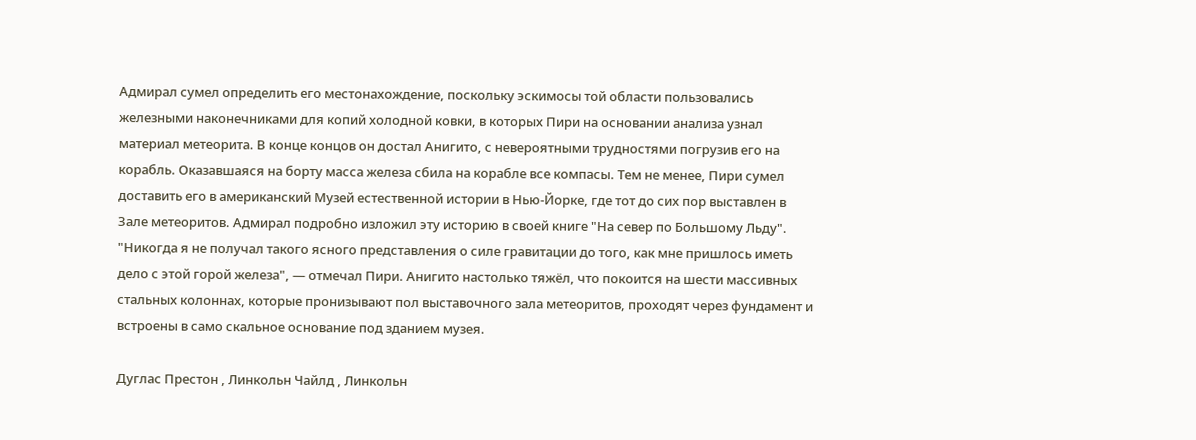Адмирал сумел определить его местонахождение, поскольку эскимосы той области пользовались железными наконечниками для копий холодной ковки, в которых Пири на основании анализа узнал материал метеорита. В конце концов он достал Анигито, с невероятными трудностями погрузив его на корабль. Оказавшаяся на борту масса железа сбила на корабле все компасы. Тем не менее, Пири сумел доставить его в американский Музей естественной истории в Нью-Йорке, где тот до сих пор выставлен в Зале метеоритов. Адмирал подробно изложил эту историю в своей книге "На север по Большому Льду". "Никогда я не получал такого ясного представления о силе гравитации до того, как мне пришлось иметь дело с этой горой железа", — отмечал Пири. Анигито настолько тяжёл, что покоится на шести массивных стальных колоннах, которые пронизывают пол выставочного зала метеоритов, проходят через фундамент и встроены в само скальное основание под зданием музея.

Дуглас Престон , Линкольн Чайлд , Линкольн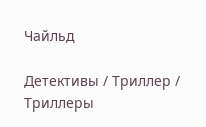Чайльд

Детективы / Триллер / Триллеры